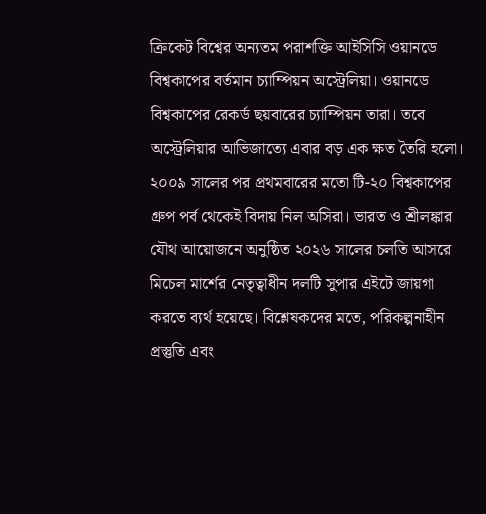ক্রিকেট বিশ্বের অন্যতম পরাশক্তি আইসিসি ওয়ানডে বিশ্বকাপের বর্তমান চ্যাম্পিয়ন অস্ট্রেলিয়া। ওয়ানডে বিশ্বকাপের রেকর্ড ছয়বারের চ্যাম্পিয়ন তারা। তবে অস্ট্রেলিয়ার আভিজাত্যে এবার বড় এক ক্ষত তৈরি হলো। ২০০৯ সালের পর প্রথমবারের মতো টি-২০ বিশ্বকাপের গ্রুপ পর্ব থেকেই বিদায় নিল অসিরা। ভারত ও শ্রীলঙ্কার যৌথ আয়োজনে অনুষ্ঠিত ২০২৬ সালের চলতি আসরে মিচেল মার্শের নেতৃত্বাধীন দলটি সুপার এইটে জায়গা করতে ব্যর্থ হয়েছে। বিশ্লেষকদের মতে, পরিকল্পনাহীন প্রস্তুতি এবং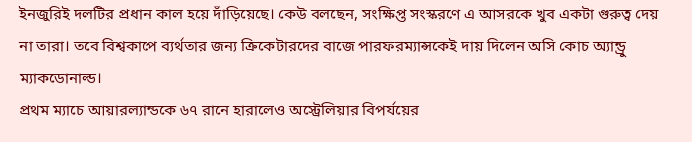ইনজুরিই দলটির প্রধান কাল হয়ে দাঁড়িয়েছে। কেউ বলছেন, সংক্ষিপ্ত সংস্করণে এ আসরকে খুব একটা গুরুত্ব দেয় না তারা। তবে বিশ্বকাপে ব্যর্থতার জন্য ক্রিকেটারদের বাজে পারফরম্যান্সকেই দায় দিলেন অসি কোচ অ্যান্ড্রু ম্যাকডোনাল্ড।
প্রথম ম্যাচে আয়ারল্যান্ডকে ৬৭ রানে হারালেও অস্ট্রেলিয়ার বিপর্যয়ের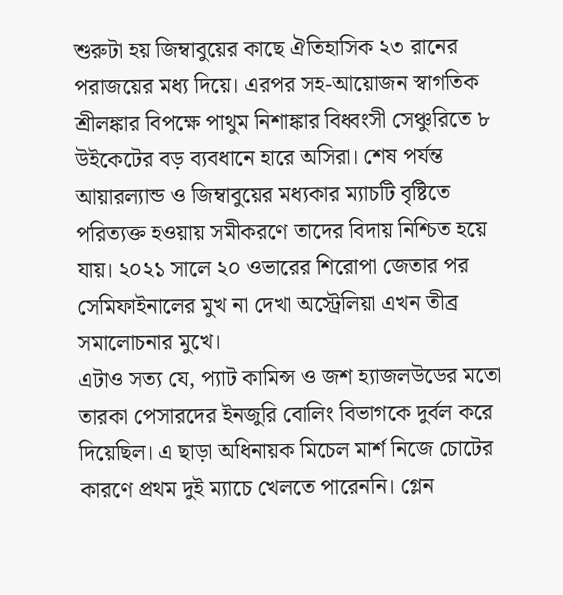শুরুটা হয় জিম্বাবুয়ের কাছে ঐতিহাসিক ২৩ রানের পরাজয়ের মধ্য দিয়ে। এরপর সহ-আয়োজন স্বাগতিক শ্রীলঙ্কার বিপক্ষে পাথুম নিশাঙ্কার বিধ্বংসী সেঞ্চুরিতে ৮ উইকেটের বড় ব্যবধানে হারে অসিরা। শেষ পর্যন্ত আয়ারল্যান্ড ও জিম্বাবুয়ের মধ্যকার ম্যাচটি বৃষ্টিতে পরিত্যক্ত হওয়ায় সমীকরণে তাদের বিদায় নিশ্চিত হয়ে যায়। ২০২১ সালে ২০ ওভারের শিরোপা জেতার পর সেমিফাইনালের মুখ না দেখা অস্ট্রেলিয়া এখন তীব্র সমালোচনার মুখে।
এটাও সত্য যে, প্যাট কামিন্স ও জশ হ্যাজলউডের মতো তারকা পেসারদের ইনজুরি বোলিং বিভাগকে দুর্বল করে দিয়েছিল। এ ছাড়া অধিনায়ক মিচেল মার্শ নিজে চোটের কারণে প্রথম দুই ম্যাচে খেলতে পারেননি। গ্লেন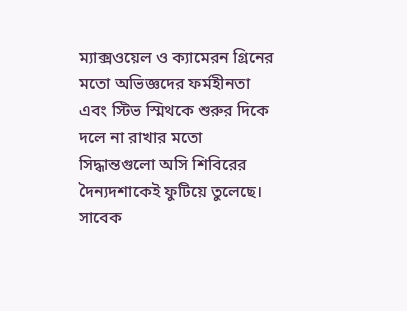ম্যাক্সওয়েল ও ক্যামেরন গ্রিনের মতো অভিজ্ঞদের ফর্মহীনতা এবং স্টিভ স্মিথকে শুরুর দিকে দলে না রাখার মতো সিদ্ধান্তগুলো অসি শিবিরের দৈন্যদশাকেই ফুটিয়ে তুলেছে। সাবেক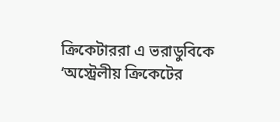ক্রিকেটাররা এ ভরাডুবিকে ‘অস্ট্রেলীয় ক্রিকেটের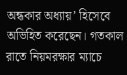অন্ধকার অধ্যায়’ হিসেবে অভিহিত করেছেন। গতকাল রাতে নিয়মরক্ষার ম্যাচে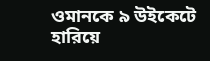ওমানকে ৯ উইকেটে হারিয়ে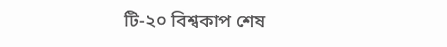টি-২০ বিশ্বকাপ শেষ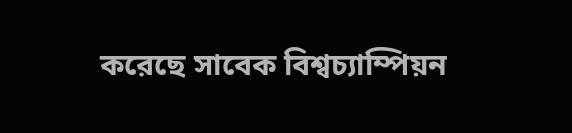করেছে সাবেক বিশ্বচ্যাম্পিয়ন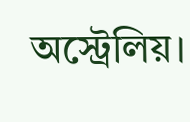অস্ট্রেলিয়।